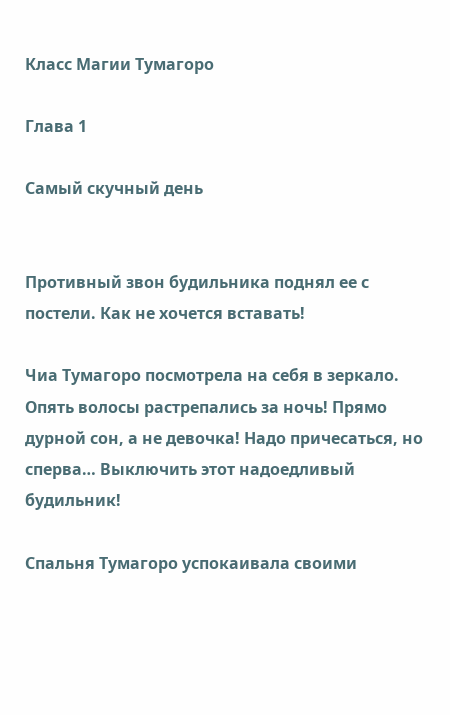Класс Магии Тумагоро

Глава 1

Самый скучный день


Противный звон будильника поднял ее с постели. Как не хочется вставать!

Чиа Тумагоро посмотрела на себя в зеркало. Опять волосы растрепались за ночь! Прямо дурной сон, а не девочка! Надо причесаться, но сперва… Выключить этот надоедливый будильник!

Спальня Тумагоро успокаивала своими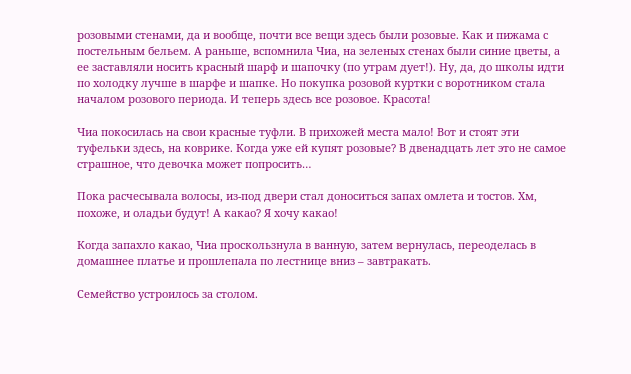розовыми стенами, да и вообще, почти все вещи здесь были розовые. Как и пижама с постельным бельем. А раньше, вспомнила Чиа, на зеленых стенах были синие цветы, а ее заставляли носить красный шарф и шапочку (по утрам дует!). Ну, да, до школы идти по холодку лучше в шарфе и шапке. Но покупка розовой куртки с воротником стала началом розового периода. И теперь здесь все розовое. Красота!

Чиа покосилась на свои красные туфли. В прихожей места мало! Вот и стоят эти туфельки здесь, на коврике. Когда уже ей купят розовые? В двенадцать лет это не самое страшное, что девочка может попросить…

Пока расчесывала волосы, из-под двери стал доноситься запах омлета и тостов. Хм, похоже, и оладьи будут! А какао? Я хочу какао!

Когда запахло какао, Чиа проскользнула в ванную, затем вернулась, переоделась в домашнее платье и прошлепала по лестнице вниз – завтракать.

Семейство устроилось за столом.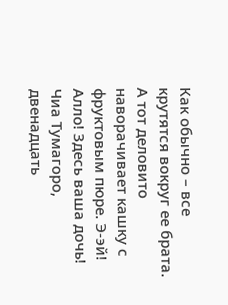Как обычно – все крутятся вокруг ее брата. А тот деловито наворачивает кашку с фруктовым пюре. Э-эй! Алло! Здесь ваша дочь! Чиа Тумагоро, двенадцать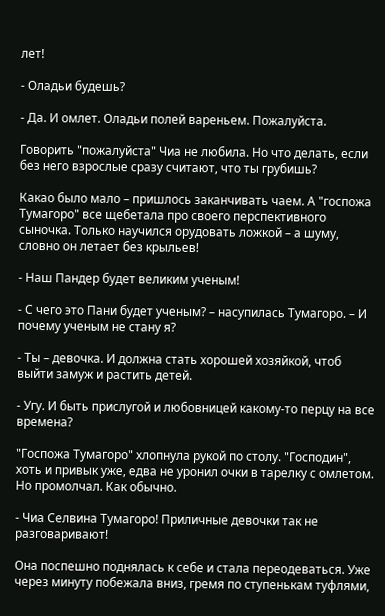лет!

- Оладьи будешь?

- Да. И омлет. Оладьи полей вареньем. Пожалуйста.

Говорить "пожалуйста" Чиа не любила. Но что делать, если без него взрослые сразу считают, что ты грубишь?

Какао было мало – пришлось заканчивать чаем. А "госпожа Тумагоро" все щебетала про своего перспективного сыночка. Только научился орудовать ложкой – а шуму, словно он летает без крыльев!

- Наш Пандер будет великим ученым!

- С чего это Пани будет ученым? – насупилась Тумагоро. – И почему ученым не стану я?

- Ты – девочка. И должна стать хорошей хозяйкой, чтоб выйти замуж и растить детей.

- Угу. И быть прислугой и любовницей какому-то перцу на все времена?

"Госпожа Тумагоро" хлопнула рукой по столу. "Господин", хоть и привык уже, едва не уронил очки в тарелку с омлетом. Но промолчал. Как обычно.

- Чиа Селвина Тумагоро! Приличные девочки так не разговаривают!

Она поспешно поднялась к себе и стала переодеваться. Уже через минуту побежала вниз, гремя по ступенькам туфлями,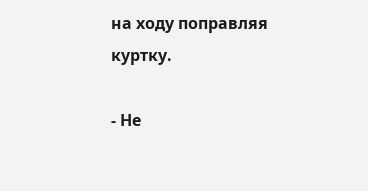на ходу поправляя куртку.

- Не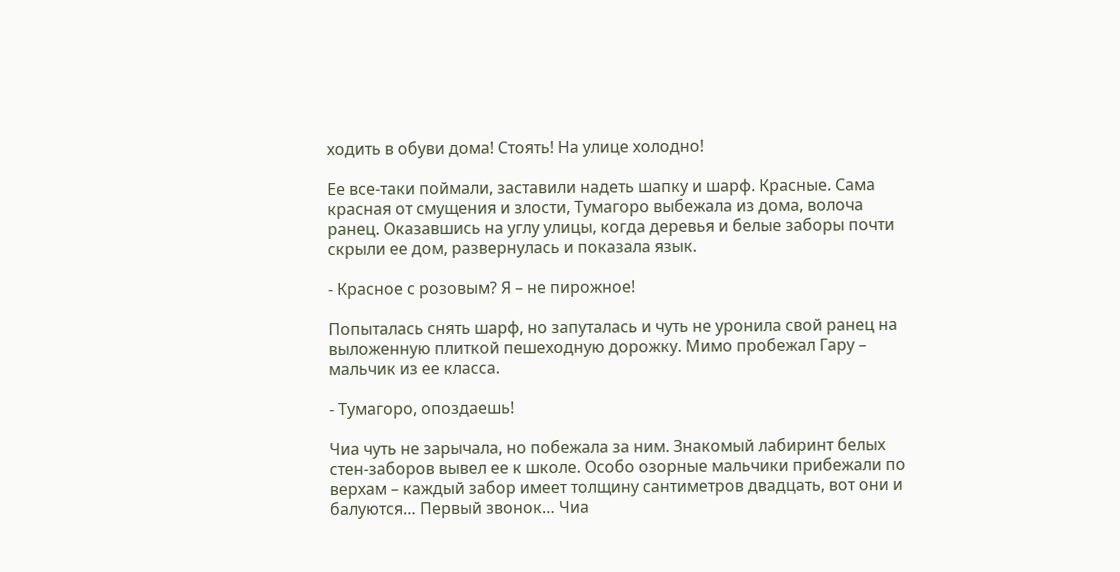ходить в обуви дома! Стоять! На улице холодно!

Ее все-таки поймали, заставили надеть шапку и шарф. Красные. Сама красная от смущения и злости, Тумагоро выбежала из дома, волоча ранец. Оказавшись на углу улицы, когда деревья и белые заборы почти скрыли ее дом, развернулась и показала язык.

- Красное с розовым? Я – не пирожное!

Попыталась снять шарф, но запуталась и чуть не уронила свой ранец на выложенную плиткой пешеходную дорожку. Мимо пробежал Гару – мальчик из ее класса.

- Тумагоро, опоздаешь!

Чиа чуть не зарычала, но побежала за ним. Знакомый лабиринт белых стен-заборов вывел ее к школе. Особо озорные мальчики прибежали по верхам – каждый забор имеет толщину сантиметров двадцать, вот они и балуются… Первый звонок… Чиа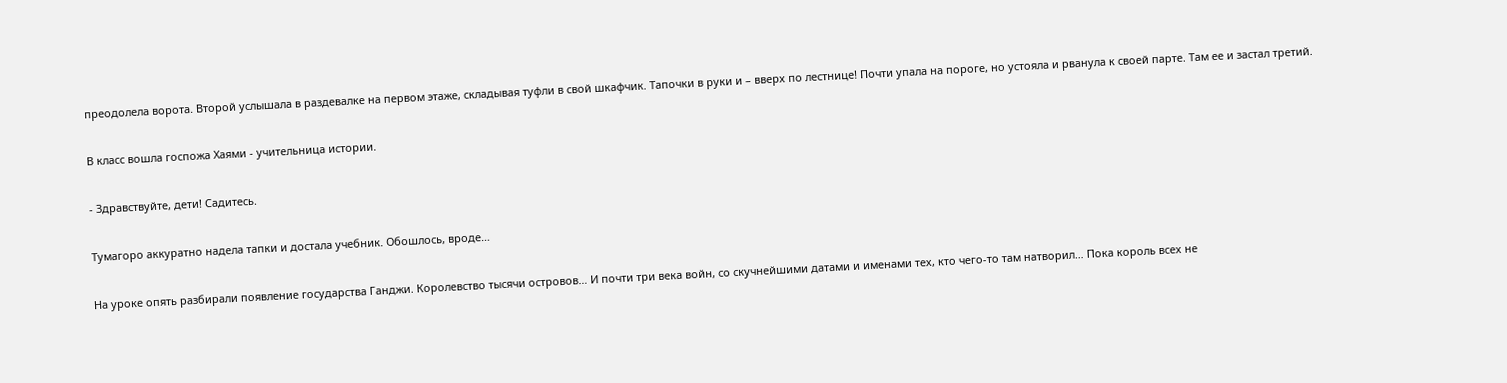преодолела ворота. Второй услышала в раздевалке на первом этаже, складывая туфли в свой шкафчик. Тапочки в руки и – вверх по лестнице! Почти упала на пороге, но устояла и рванула к своей парте. Там ее и застал третий.

В класс вошла госпожа Хаями - учительница истории.

- Здравствуйте, дети! Садитесь.

Тумагоро аккуратно надела тапки и достала учебник. Обошлось, вроде…

На уроке опять разбирали появление государства Ганджи. Королевство тысячи островов… И почти три века войн, со скучнейшими датами и именами тех, кто чего-то там натворил… Пока король всех не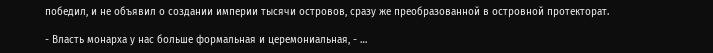победил, и не объявил о создании империи тысячи островов, сразу же преобразованной в островной протекторат.

- Власть монарха у нас больше формальная и церемониальная, - …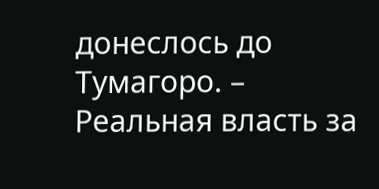донеслось до Тумагоро. – Реальная власть за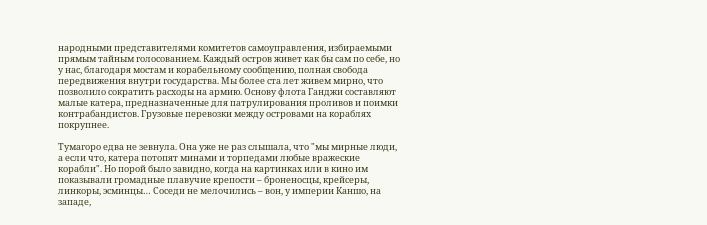народными представителями комитетов самоуправления, избираемыми прямым тайным голосованием. Каждый остров живет как бы сам по себе, но у нас, благодаря мостам и корабельному сообщению, полная свобода передвижения внутри государства. Мы более ста лет живем мирно, что позволило сократить расходы на армию. Основу флота Ганджи составляют малые катера, предназначенные для патрулирования проливов и поимки контрабандистов. Грузовые перевозки между островами на кораблях покрупнее.

Тумагоро едва не зевнула. Она уже не раз слышала, что "мы мирные люди, а если что, катера потопят минами и торпедами любые вражеские корабли". Но порой было завидно, когда на картинках или в кино им показывали громадные плавучие крепости – броненосцы, крейсеры, линкоры, эсминцы… Соседи не мелочились – вон, у империи Каншо, на западе,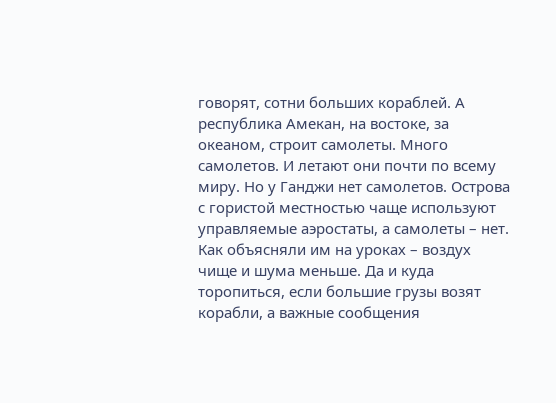говорят, сотни больших кораблей. А республика Амекан, на востоке, за океаном, строит самолеты. Много самолетов. И летают они почти по всему миру. Но у Ганджи нет самолетов. Острова с гористой местностью чаще используют управляемые аэростаты, а самолеты – нет. Как объясняли им на уроках – воздух чище и шума меньше. Да и куда торопиться, если большие грузы возят корабли, а важные сообщения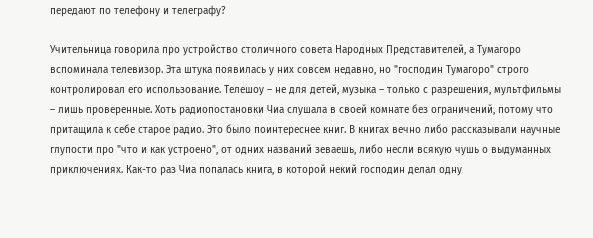передают по телефону и телеграфу?

Учительница говорила про устройство столичного совета Народных Представителей, а Тумагоро вспоминала телевизор. Эта штука появилась у них совсем недавно, но "господин Тумагоро" строго контролировал его использование. Телешоу – не для детей, музыка – только с разрешения, мультфильмы – лишь проверенные. Хоть радиопостановки Чиа слушала в своей комнате без ограничений, потому что притащила к себе старое радио. Это было поинтереснее книг. В книгах вечно либо рассказывали научные глупости про "что и как устроено", от одних названий зеваешь, либо несли всякую чушь о выдуманных приключениях. Как-то раз Чиа попалась книга, в которой некий господин делал одну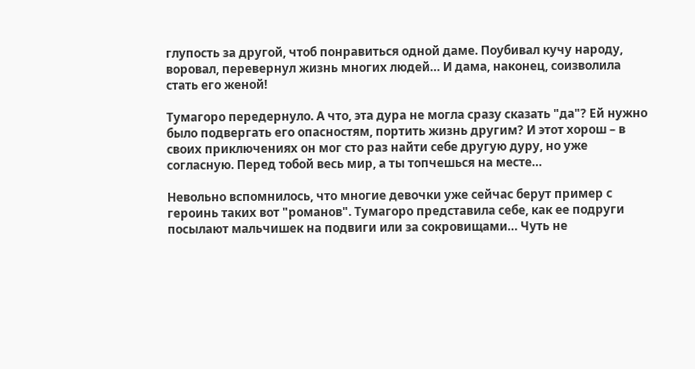глупость за другой, чтоб понравиться одной даме. Поубивал кучу народу, воровал, перевернул жизнь многих людей… И дама, наконец, соизволила стать его женой!

Тумагоро передернуло. А что, эта дура не могла сразу сказать "да"? Ей нужно было подвергать его опасностям, портить жизнь другим? И этот хорош – в своих приключениях он мог сто раз найти себе другую дуру, но уже согласную. Перед тобой весь мир, а ты топчешься на месте…

Невольно вспомнилось, что многие девочки уже сейчас берут пример с героинь таких вот "романов". Тумагоро представила себе, как ее подруги посылают мальчишек на подвиги или за сокровищами… Чуть не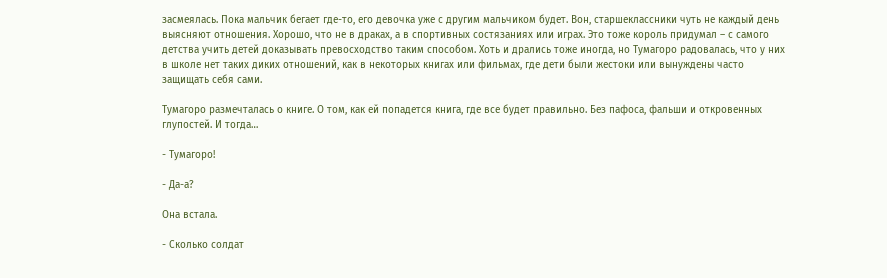засмеялась. Пока мальчик бегает где-то, его девочка уже с другим мальчиком будет. Вон, старшеклассники чуть не каждый день выясняют отношения. Хорошо, что не в драках, а в спортивных состязаниях или играх. Это тоже король придумал – с самого детства учить детей доказывать превосходство таким способом. Хоть и дрались тоже иногда, но Тумагоро радовалась, что у них в школе нет таких диких отношений, как в некоторых книгах или фильмах, где дети были жестоки или вынуждены часто защищать себя сами.

Тумагоро размечталась о книге. О том, как ей попадется книга, где все будет правильно. Без пафоса, фальши и откровенных глупостей. И тогда…

- Тумагоро!

- Да-а?

Она встала.

- Сколько солдат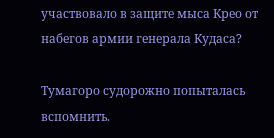участвовало в защите мыса Крео от набегов армии генерала Кудаса?

Тумагоро судорожно попыталась вспомнить.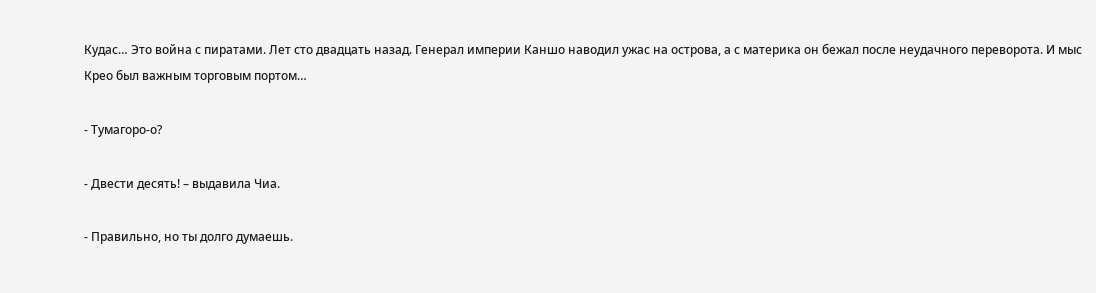Кудас… Это война с пиратами. Лет сто двадцать назад. Генерал империи Каншо наводил ужас на острова, а с материка он бежал после неудачного переворота. И мыс Крео был важным торговым портом…

- Тумагоро-о?

- Двести десять! – выдавила Чиа.

- Правильно, но ты долго думаешь.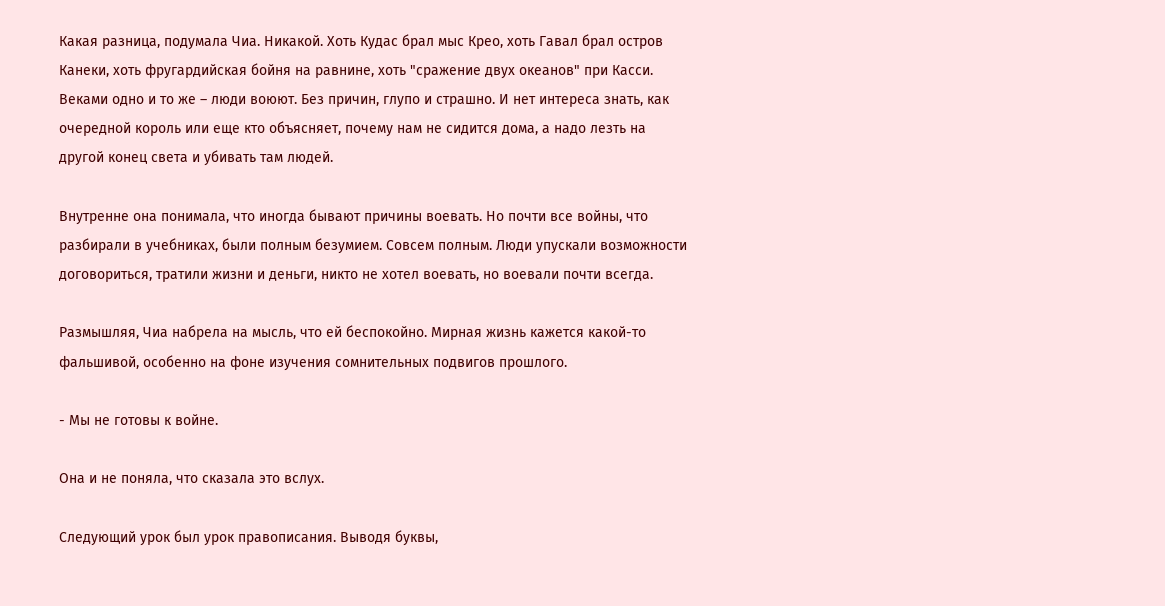Какая разница, подумала Чиа. Никакой. Хоть Кудас брал мыс Крео, хоть Гавал брал остров Канеки, хоть фругардийская бойня на равнине, хоть "сражение двух океанов" при Касси. Веками одно и то же – люди воюют. Без причин, глупо и страшно. И нет интереса знать, как очередной король или еще кто объясняет, почему нам не сидится дома, а надо лезть на другой конец света и убивать там людей.

Внутренне она понимала, что иногда бывают причины воевать. Но почти все войны, что разбирали в учебниках, были полным безумием. Совсем полным. Люди упускали возможности договориться, тратили жизни и деньги, никто не хотел воевать, но воевали почти всегда.

Размышляя, Чиа набрела на мысль, что ей беспокойно. Мирная жизнь кажется какой-то фальшивой, особенно на фоне изучения сомнительных подвигов прошлого.

- Мы не готовы к войне.

Она и не поняла, что сказала это вслух.

Следующий урок был урок правописания. Выводя буквы,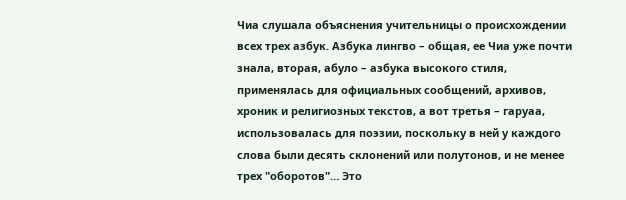Чиа слушала объяснения учительницы о происхождении всех трех азбук. Азбука лингво – общая, ее Чиа уже почти знала, вторая, абуло – азбука высокого стиля, применялась для официальных сообщений, архивов, хроник и религиозных текстов, а вот третья – гаруаа, использовалась для поэзии, поскольку в ней у каждого слова были десять склонений или полутонов, и не менее трех "оборотов"… Это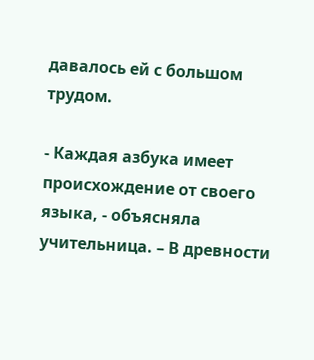давалось ей с большом трудом.

- Каждая азбука имеет происхождение от своего языка, - объясняла учительница. – В древности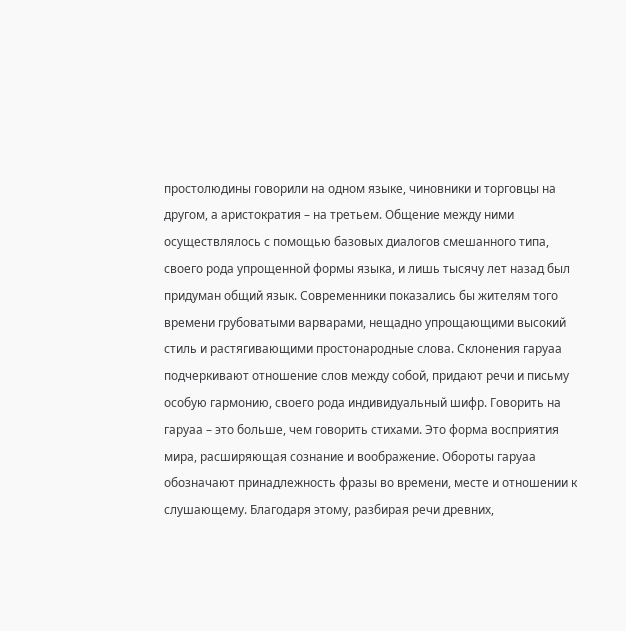простолюдины говорили на одном языке, чиновники и торговцы на другом, а аристократия – на третьем. Общение между ними осуществлялось с помощью базовых диалогов смешанного типа, своего рода упрощенной формы языка, и лишь тысячу лет назад был придуман общий язык. Современники показались бы жителям того времени грубоватыми варварами, нещадно упрощающими высокий стиль и растягивающими простонародные слова. Склонения гаруаа подчеркивают отношение слов между собой, придают речи и письму особую гармонию, своего рода индивидуальный шифр. Говорить на гаруаа – это больше, чем говорить стихами. Это форма восприятия мира, расширяющая сознание и воображение. Обороты гаруаа обозначают принадлежность фразы во времени, месте и отношении к слушающему. Благодаря этому, разбирая речи древних,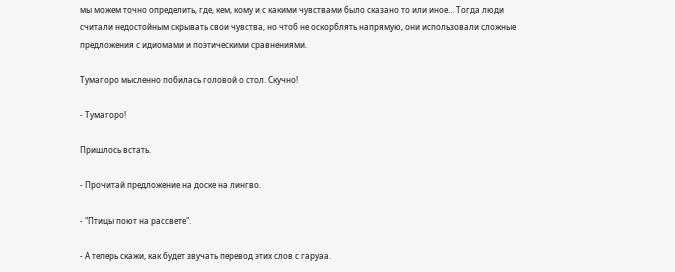мы можем точно определить, где, кем, кому и с какими чувствами было сказано то или иное… Тогда люди считали недостойным скрывать свои чувства, но чтоб не оскорблять напрямую, они использовали сложные предложения с идиомами и поэтическими сравнениями.

Тумагоро мысленно побилась головой о стол. Скучно!

- Тумагоро!

Пришлось встать.

- Прочитай предложение на доске на лингво.

- "Птицы поют на рассвете".

- А теперь скажи, как будет звучать перевод этих слов с гаруаа.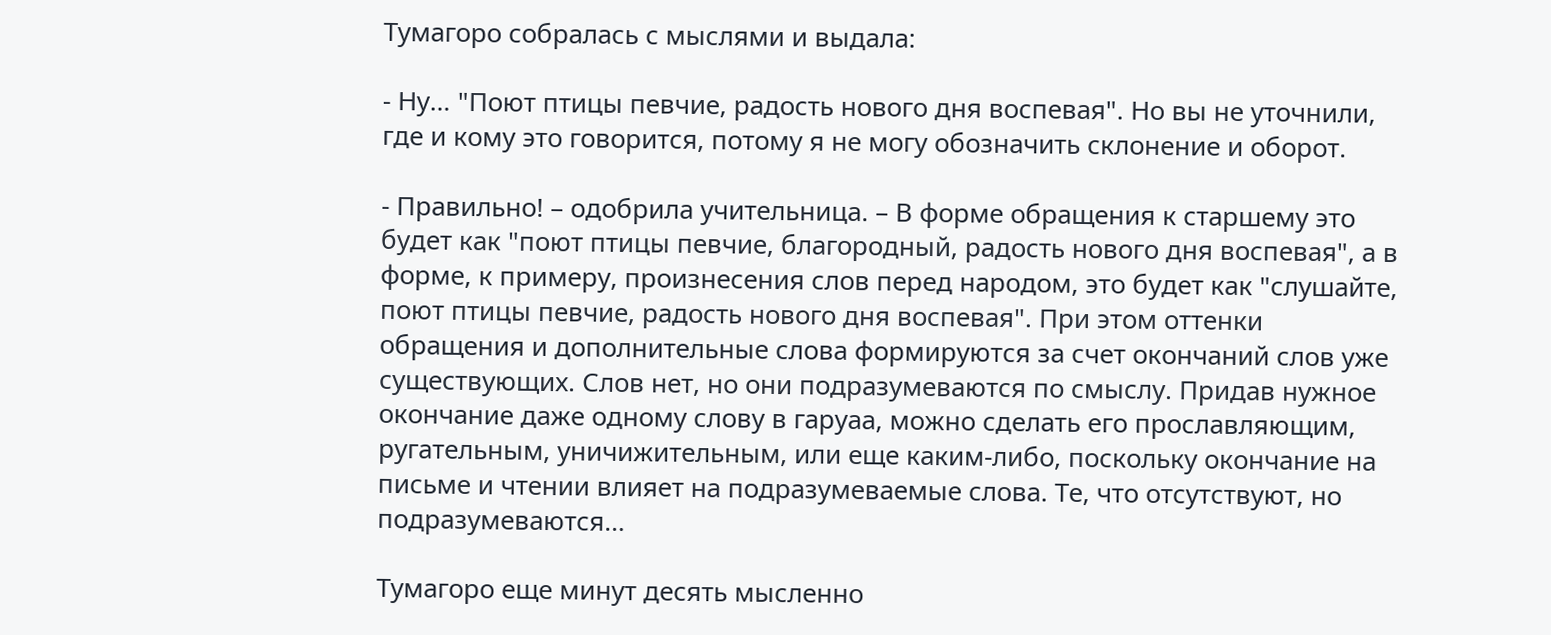Тумагоро собралась с мыслями и выдала:

- Ну… "Поют птицы певчие, радость нового дня воспевая". Но вы не уточнили, где и кому это говорится, потому я не могу обозначить склонение и оборот.

- Правильно! – одобрила учительница. – В форме обращения к старшему это будет как "поют птицы певчие, благородный, радость нового дня воспевая", а в форме, к примеру, произнесения слов перед народом, это будет как "слушайте, поют птицы певчие, радость нового дня воспевая". При этом оттенки обращения и дополнительные слова формируются за счет окончаний слов уже существующих. Слов нет, но они подразумеваются по смыслу. Придав нужное окончание даже одному слову в гаруаа, можно сделать его прославляющим, ругательным, уничижительным, или еще каким-либо, поскольку окончание на письме и чтении влияет на подразумеваемые слова. Те, что отсутствуют, но подразумеваются…

Тумагоро еще минут десять мысленно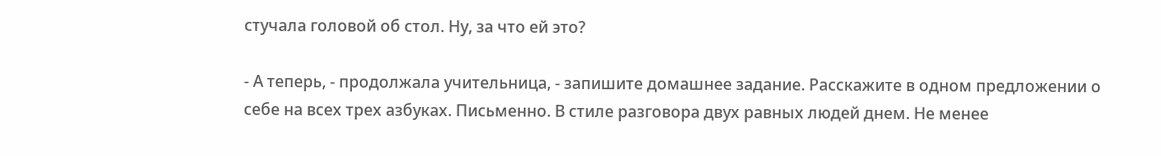стучала головой об стол. Ну, за что ей это?

- А теперь, - продолжала учительница, - запишите домашнее задание. Расскажите в одном предложении о себе на всех трех азбуках. Письменно. В стиле разговора двух равных людей днем. Не менее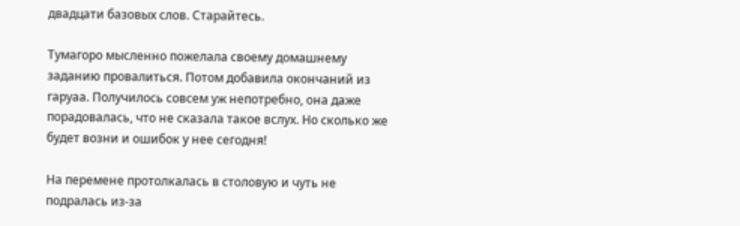двадцати базовых слов. Старайтесь.

Тумагоро мысленно пожелала своему домашнему заданию провалиться. Потом добавила окончаний из гаруаа. Получилось совсем уж непотребно, она даже порадовалась, что не сказала такое вслух. Но сколько же будет возни и ошибок у нее сегодня!

На перемене протолкалась в столовую и чуть не подралась из-за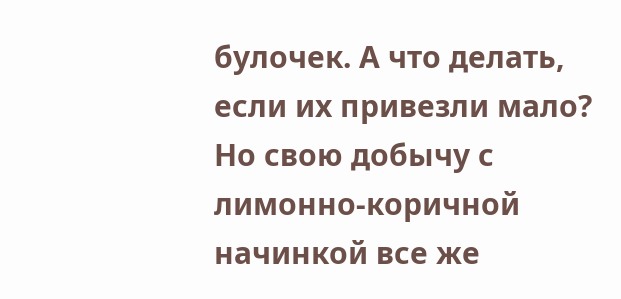булочек. А что делать, если их привезли мало? Но свою добычу с лимонно-коричной начинкой все же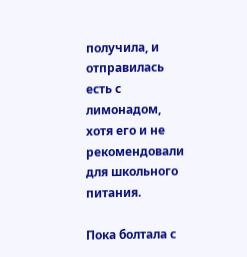получила, и отправилась есть с лимонадом, хотя его и не рекомендовали для школьного питания.

Пока болтала с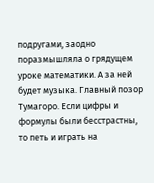подругами, заодно поразмышляла о грядущем уроке математики. А за ней будет музыка. Главный позор Тумагоро. Если цифры и формулы были бесстрастны, то петь и играть на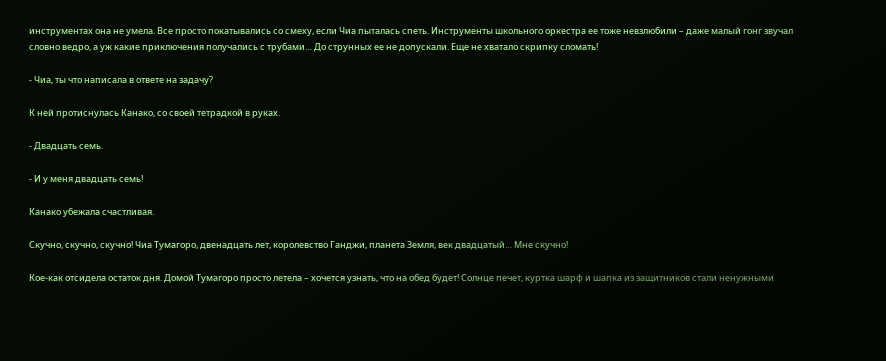инструментах она не умела. Все просто покатывались со смеху, если Чиа пыталась спеть. Инструменты школьного оркестра ее тоже невзлюбили – даже малый гонг звучал словно ведро, а уж какие приключения получались с трубами… До струнных ее не допускали. Еще не хватало скрипку сломать!

- Чиа, ты что написала в ответе на задачу?

К ней протиснулась Канако, со своей тетрадкой в руках.

- Двадцать семь.

- И у меня двадцать семь!

Канако убежала счастливая.

Скучно, скучно, скучно! Чиа Тумагоро, двенадцать лет, королевство Ганджи, планета Земля, век двадцатый… Мне скучно!

Кое-как отсидела остаток дня. Домой Тумагоро просто летела – хочется узнать, что на обед будет! Солнце печет, куртка шарф и шапка из защитников стали ненужными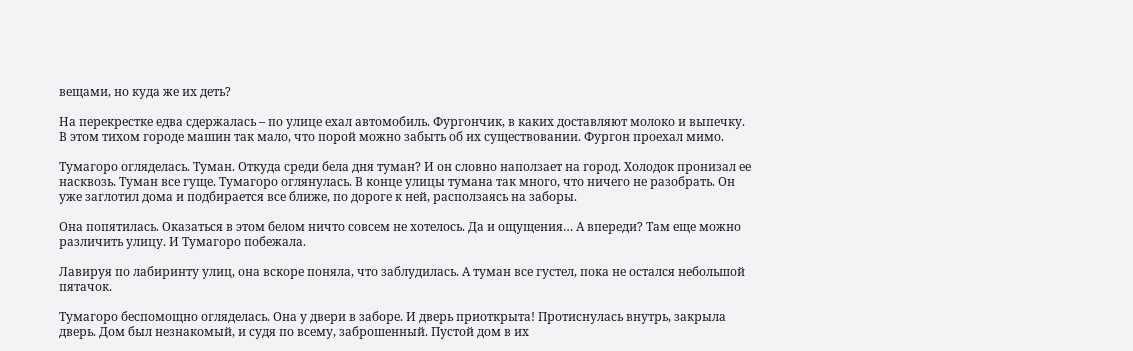вещами, но куда же их деть?

На перекрестке едва сдержалась – по улице ехал автомобиль. Фургончик, в каких доставляют молоко и выпечку. В этом тихом городе машин так мало, что порой можно забыть об их существовании. Фургон проехал мимо.

Тумагоро огляделась. Туман. Откуда среди бела дня туман? И он словно наползает на город. Холодок пронизал ее насквозь. Туман все гуще. Тумагоро оглянулась. В конце улицы тумана так много, что ничего не разобрать. Он уже заглотил дома и подбирается все ближе, по дороге к ней, расползаясь на заборы.

Она попятилась. Оказаться в этом белом ничто совсем не хотелось. Да и ощущения… А впереди? Там еще можно различить улицу. И Тумагоро побежала.

Лавируя по лабиринту улиц, она вскоре поняла, что заблудилась. А туман все густел, пока не остался небольшой пятачок.

Тумагоро беспомощно огляделась. Она у двери в заборе. И дверь приоткрыта! Протиснулась внутрь, закрыла дверь. Дом был незнакомый, и судя по всему, заброшенный. Пустой дом в их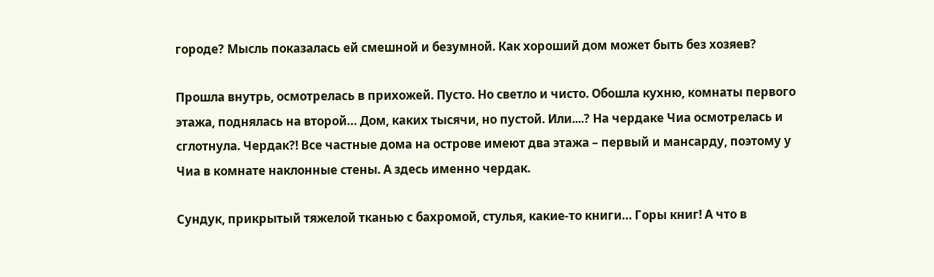городе? Мысль показалась ей смешной и безумной. Как хороший дом может быть без хозяев?

Прошла внутрь, осмотрелась в прихожей. Пусто. Но светло и чисто. Обошла кухню, комнаты первого этажа, поднялась на второй… Дом, каких тысячи, но пустой. Или....? На чердаке Чиа осмотрелась и сглотнула. Чердак?! Все частные дома на острове имеют два этажа – первый и мансарду, поэтому у Чиа в комнате наклонные стены. А здесь именно чердак.

Сундук, прикрытый тяжелой тканью с бахромой, стулья, какие-то книги… Горы книг! А что в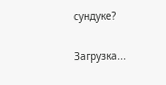сундуке?

Загрузка...